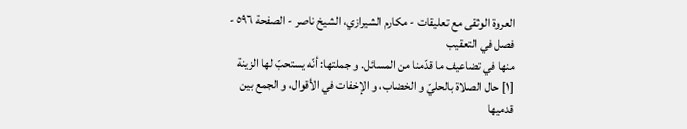العروة الوثقى مع تعليقات - مكارم الشيرازي، الشيخ ناصر - الصفحة ٥٩٦ - فصل في التعقيب
منها في تضاعيف ما قدّمنا من المسائل. و جملتها: أنّه يستحبّ لها الزينة [١] حال الصلاة بالحليّ و الخضاب، و الإخفات في الأقوال، و الجمع بين قدميها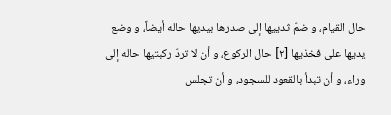حال القيام، و ضمّ ثدييها إلى صدرها بيديها حاله أيضاً، و وضع يديها على فخذيها [٢] حال الركوع، و أن لا تردّ ركبتيها حاله إلى وراء، و أن تبدأ بالقعود للسجود، و أن تجلس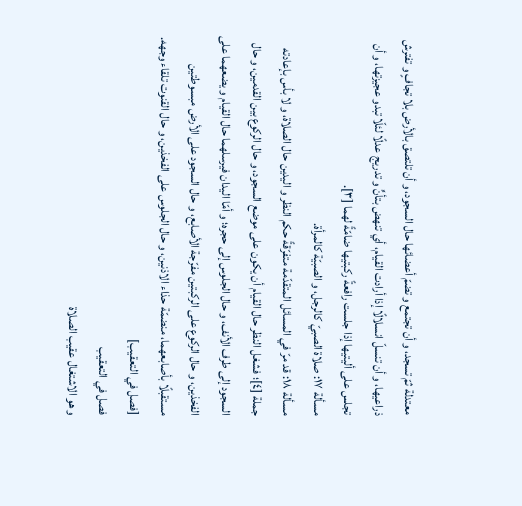معتدلة ثمّ تسجد، و أن تجتمع و تضمّ أعضائها حال السجود، و أن تلتصق بالأرض بلا تجافٍ و تفترش ذراعيها، و أن تنسلّ انسلالًا إذا أرادت القيام، أي تنهض بتأنٍّ و تدريج عدلًا لئلّا تبدو عجيزتها، و أن تجلس على أليتيها إذا جلست رافعةً ركبتيها ضامّةً لهما [٣].
مسألة ١٧: صلاة الصبيّ كالرجل، و الصبيّة كالمرأة.
مسألة ١٨: قد مرّ في المسائل المتقدّمة متفرّقةً حكم النظر و اليدين حال الصلاة، و لا بأس بإعادته جملة [٤]؛ فشغل النظر حال القيام أن يكون على موضع السجود، و حال الركوع بين القدمين، و حال السجود إلى طرف الأنف، و حال الجلوس إلى حجره؛ و أمّا اليدان فيرسلهما حال القيام و يضعهما على الفخذين، و حال الركوع على الركبتين مفرّجة الأصابع، و حال السجود على الأرض مبسوطتين مستقبلًا بأصابعهما، منضمّة حذاء الاذنين، و حال الجلوس على الفخذين، و حال القنوت تلقاء وجهه.
[فصل في التعقيب]
فصل في التعقيب
و هو الاشتغال عقيب الصلاة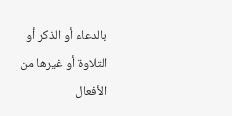بالدعاء أو الذكر أو التلاوة أو غيرها من الأفعال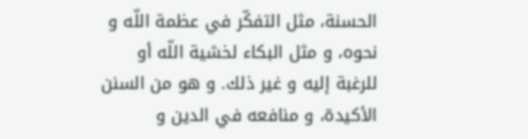الحسنة، مثل التفكّر في عظمة اللّه و نحوه، و مثل البكاء لخشية اللّه أو للرغبة إليه و غير ذلك. و هو من السنن الأكيدة، و منافعه في الدين و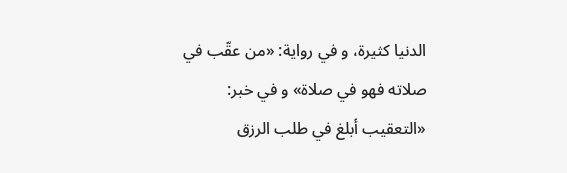الدنيا كثيرة، و في رواية: «من عقّب في صلاته فهو في صلاة» و في خبر: «التعقيب أبلغ في طلب الرزق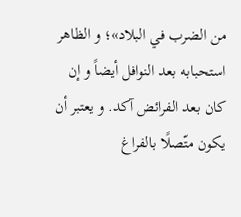من الضرب في البلاد»؛ و الظاهر استحبابه بعد النوافل أيضاً و إن كان بعد الفرائض آكد. و يعتبر أن يكون متّصلًا بالفراغ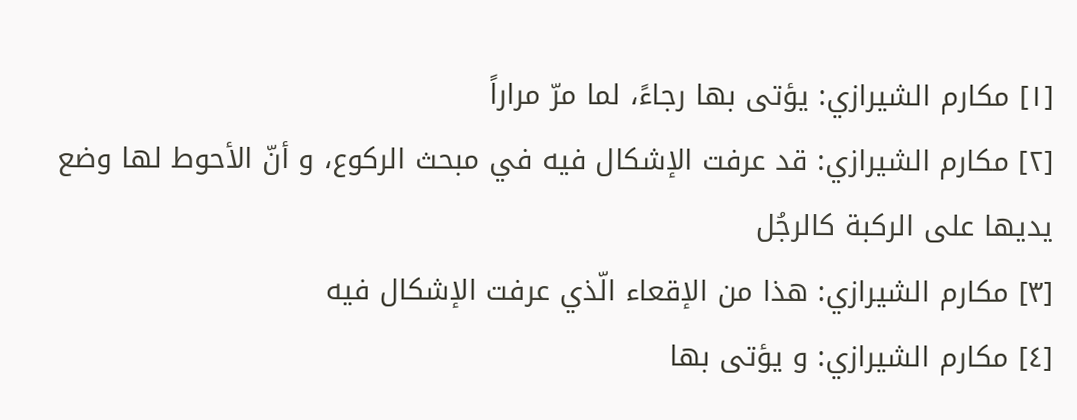[١] مكارم الشيرازي: يؤتى بها رجاءً، لما مرّ مراراً
[٢] مكارم الشيرازي: قد عرفت الإشكال فيه في مبحث الركوع، و أنّ الأحوط لها وضع يديها على الركبة كالرجُل
[٣] مكارم الشيرازي: هذا من الإقعاء الّذي عرفت الإشكال فيه
[٤] مكارم الشيرازي: و يؤتى بها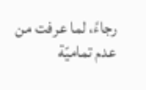رجاءً، لما عرفت من عدم تماميّة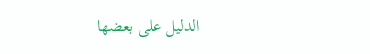الدليل على بعضها